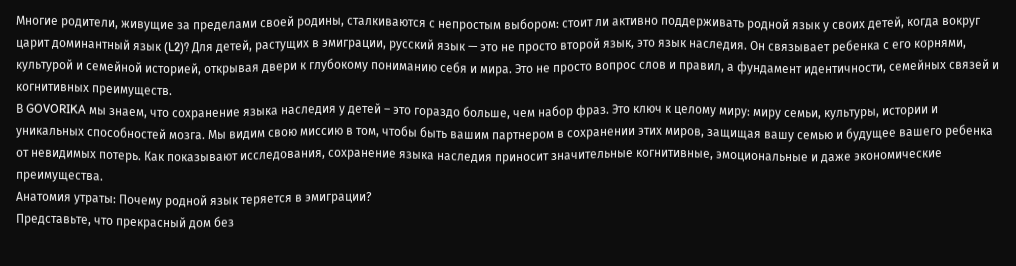Многие родители, живущие за пределами своей родины, сталкиваются с непростым выбором: стоит ли активно поддерживать родной язык у своих детей, когда вокруг царит доминантный язык (L2)? Для детей, растущих в эмиграции, русский язык — это не просто второй язык, это язык наследия. Он связывает ребенка с его корнями, культурой и семейной историей, открывая двери к глубокому пониманию себя и мира. Это не просто вопрос слов и правил, а фундамент идентичности, семейных связей и когнитивных преимуществ.
В GOVORIKA мы знаем, что сохранение языка наследия у детей – это гораздо больше, чем набор фраз. Это ключ к целому миру: миру семьи, культуры, истории и уникальных способностей мозга. Мы видим свою миссию в том, чтобы быть вашим партнером в сохранении этих миров, защищая вашу семью и будущее вашего ребенка от невидимых потерь. Как показывают исследования, сохранение языка наследия приносит значительные когнитивные, эмоциональные и даже экономические преимущества.
Анатомия утраты: Почему родной язык теряется в эмиграции?
Представьте, что прекрасный дом без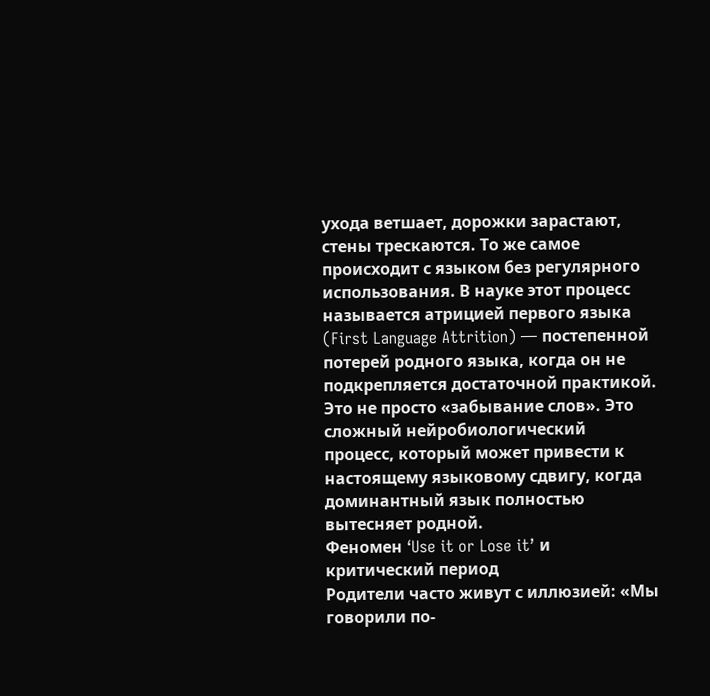ухода ветшает, дорожки зарастают, стены трескаются. То же самое происходит с языком без регулярного использования. В науке этот процесс называется атрицией первого языка (First Language Attrition) — постепенной потерей родного языка, когда он не подкрепляется достаточной практикой.
Это не просто «забывание слов». Это сложный нейробиологический процесс, который может привести к настоящему языковому сдвигу, когда доминантный язык полностью вытесняет родной.
Феномен ‘Use it or Lose it’ и критический период
Родители часто живут с иллюзией: «Мы говорили по-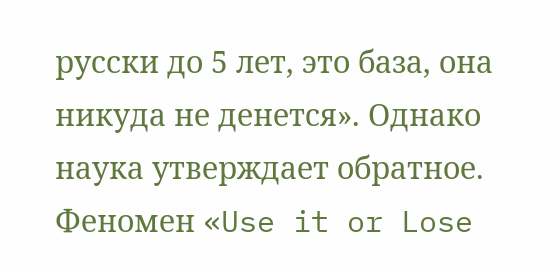русски до 5 лет, это база, она никуда не денется». Однако наука утверждает обратное. Феномен «Use it or Lose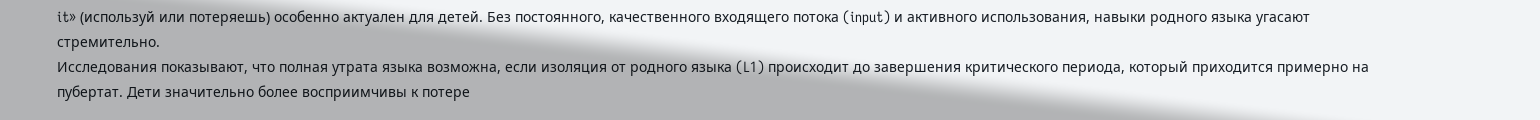it» (используй или потеряешь) особенно актуален для детей. Без постоянного, качественного входящего потока (input) и активного использования, навыки родного языка угасают стремительно.
Исследования показывают, что полная утрата языка возможна, если изоляция от родного языка (L1) происходит до завершения критического периода, который приходится примерно на пубертат. Дети значительно более восприимчивы к потере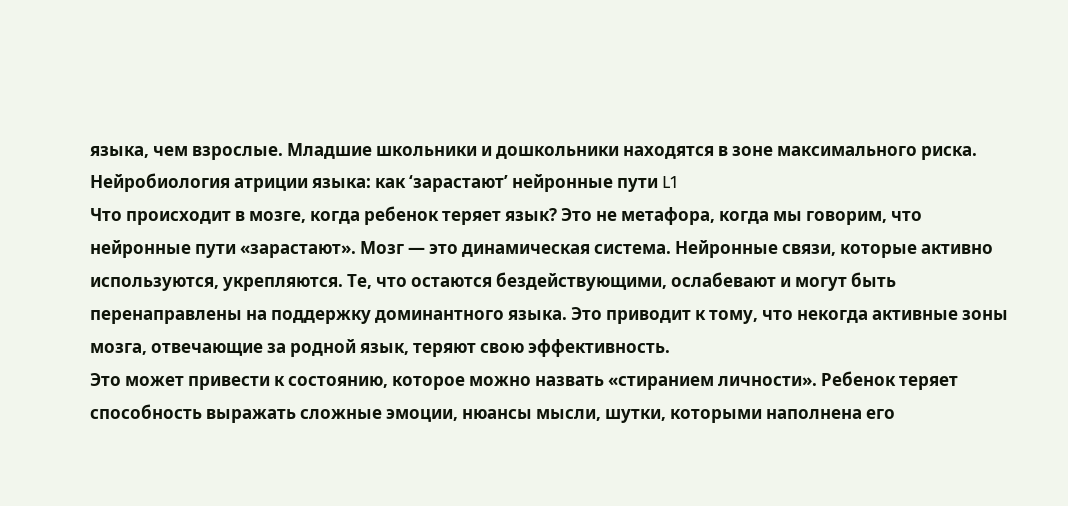языка, чем взрослые. Младшие школьники и дошкольники находятся в зоне максимального риска.
Нейробиология атриции языка: как ‘зарастают’ нейронные пути L1
Что происходит в мозге, когда ребенок теряет язык? Это не метафора, когда мы говорим, что нейронные пути «зарастают». Мозг — это динамическая система. Нейронные связи, которые активно используются, укрепляются. Те, что остаются бездействующими, ослабевают и могут быть перенаправлены на поддержку доминантного языка. Это приводит к тому, что некогда активные зоны мозга, отвечающие за родной язык, теряют свою эффективность.
Это может привести к состоянию, которое можно назвать «стиранием личности». Ребенок теряет способность выражать сложные эмоции, нюансы мысли, шутки, которыми наполнена его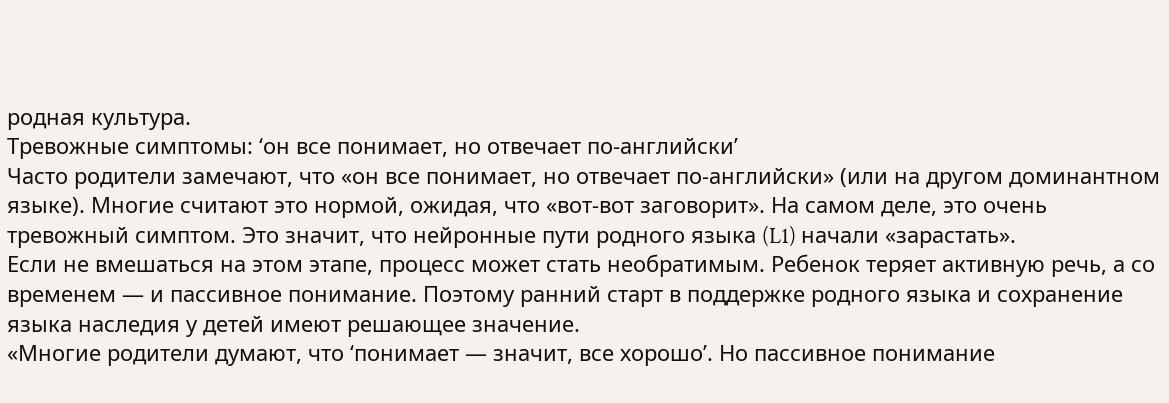родная культура.
Тревожные симптомы: ‘он все понимает, но отвечает по-английски’
Часто родители замечают, что «он все понимает, но отвечает по-английски» (или на другом доминантном языке). Многие считают это нормой, ожидая, что «вот-вот заговорит». На самом деле, это очень тревожный симптом. Это значит, что нейронные пути родного языка (L1) начали «зарастать».
Если не вмешаться на этом этапе, процесс может стать необратимым. Ребенок теряет активную речь, а со временем — и пассивное понимание. Поэтому ранний старт в поддержке родного языка и сохранение языка наследия у детей имеют решающее значение.
«Многие родители думают, что ‘понимает — значит, все хорошо’. Но пассивное понимание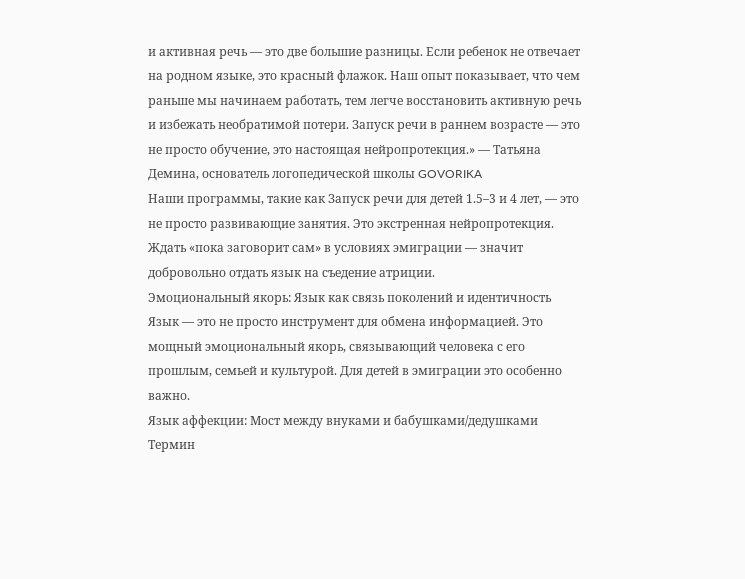и активная речь — это две большие разницы. Если ребенок не отвечает на родном языке, это красный флажок. Наш опыт показывает, что чем раньше мы начинаем работать, тем легче восстановить активную речь и избежать необратимой потери. Запуск речи в раннем возрасте — это не просто обучение, это настоящая нейропротекция.» — Татьяна Демина, основатель логопедической школы GOVORIKA
Наши программы, такие как Запуск речи для детей 1.5–3 и 4 лет, — это не просто развивающие занятия. Это экстренная нейропротекция. Ждать «пока заговорит сам» в условиях эмиграции — значит добровольно отдать язык на съедение атриции.
Эмоциональный якорь: Язык как связь поколений и идентичность
Язык — это не просто инструмент для обмена информацией. Это мощный эмоциональный якорь, связывающий человека с его прошлым, семьей и культурой. Для детей в эмиграции это особенно важно.
Язык аффекции: Мост между внуками и бабушками/дедушками
Термин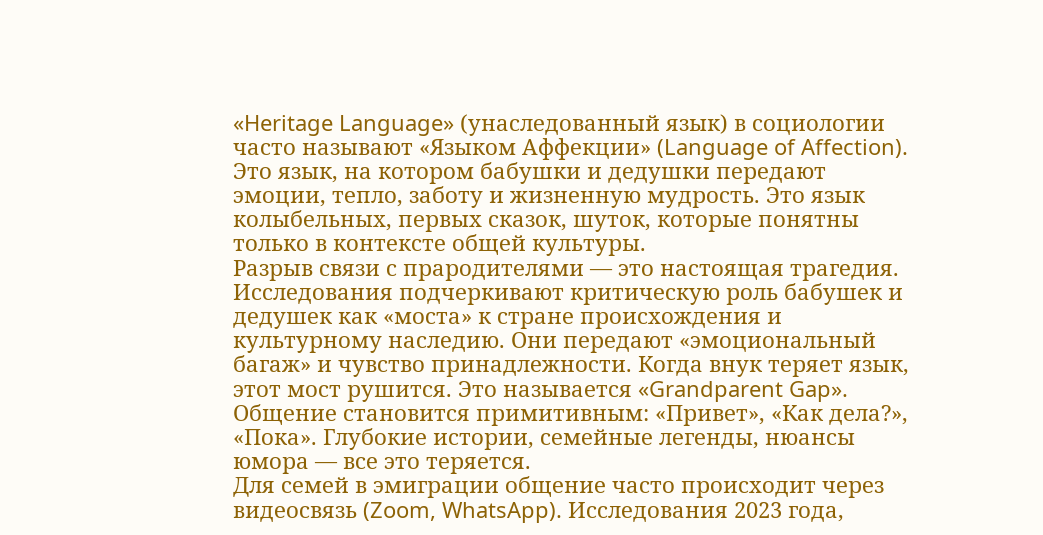«Heritage Language» (унаследованный язык) в социологии часто называют «Языком Аффекции» (Language of Affection). Это язык, на котором бабушки и дедушки передают эмоции, тепло, заботу и жизненную мудрость. Это язык колыбельных, первых сказок, шуток, которые понятны только в контексте общей культуры.
Разрыв связи с прародителями — это настоящая трагедия. Исследования подчеркивают критическую роль бабушек и дедушек как «моста» к стране происхождения и культурному наследию. Они передают «эмоциональный багаж» и чувство принадлежности. Когда внук теряет язык, этот мост рушится. Это называется «Grandparent Gap». Общение становится примитивным: «Привет», «Как дела?», «Пока». Глубокие истории, семейные легенды, нюансы юмора — все это теряется.
Для семей в эмиграции общение часто происходит через видеосвязь (Zoom, WhatsApp). Исследования 2023 года,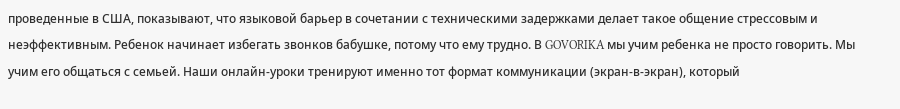проведенные в США, показывают, что языковой барьер в сочетании с техническими задержками делает такое общение стрессовым и неэффективным. Ребенок начинает избегать звонков бабушке, потому что ему трудно. В GOVORIKA мы учим ребенка не просто говорить. Мы учим его общаться с семьей. Наши онлайн-уроки тренируют именно тот формат коммуникации (экран-в-экран), который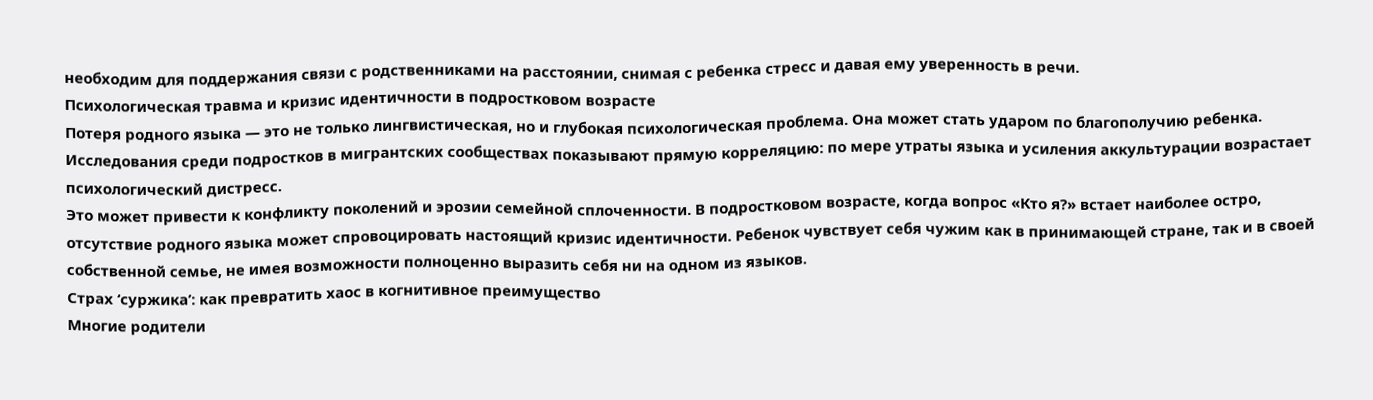необходим для поддержания связи с родственниками на расстоянии, снимая с ребенка стресс и давая ему уверенность в речи.
Психологическая травма и кризис идентичности в подростковом возрасте
Потеря родного языка — это не только лингвистическая, но и глубокая психологическая проблема. Она может стать ударом по благополучию ребенка. Исследования среди подростков в мигрантских сообществах показывают прямую корреляцию: по мере утраты языка и усиления аккультурации возрастает психологический дистресс.
Это может привести к конфликту поколений и эрозии семейной сплоченности. В подростковом возрасте, когда вопрос «Кто я?» встает наиболее остро, отсутствие родного языка может спровоцировать настоящий кризис идентичности. Ребенок чувствует себя чужим как в принимающей стране, так и в своей собственной семье, не имея возможности полноценно выразить себя ни на одном из языков.
Страх ‘суржика’: как превратить хаос в когнитивное преимущество
Многие родители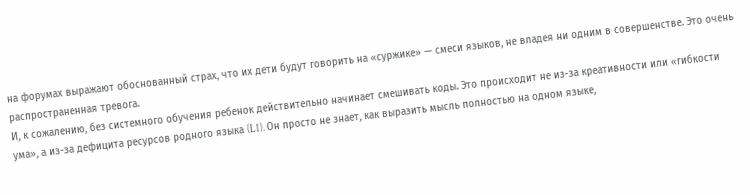на форумах выражают обоснованный страх, что их дети будут говорить на «суржике» — смеси языков, не владея ни одним в совершенстве. Это очень распространенная тревога.
И, к сожалению, без системного обучения ребенок действительно начинает смешивать коды. Это происходит не из-за креативности или «гибкости ума», а из-за дефицита ресурсов родного языка (L1). Он просто не знает, как выразить мысль полностью на одном языке,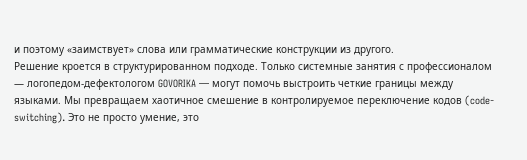и поэтому «заимствует» слова или грамматические конструкции из другого.
Решение кроется в структурированном подходе. Только системные занятия с профессионалом — логопедом-дефектологом GOVORIKA — могут помочь выстроить четкие границы между языками. Мы превращаем хаотичное смешение в контролируемое переключение кодов (code-switching). Это не просто умение, это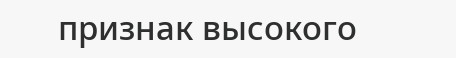признак высокого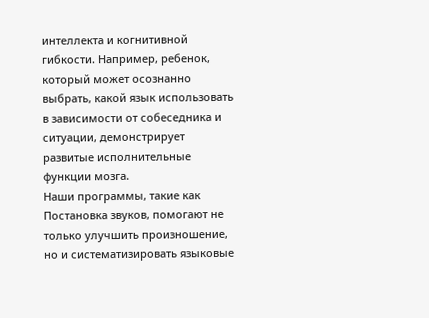интеллекта и когнитивной гибкости. Например, ребенок, который может осознанно выбрать, какой язык использовать в зависимости от собеседника и ситуации, демонстрирует развитые исполнительные функции мозга.
Наши программы, такие как Постановка звуков, помогают не только улучшить произношение, но и систематизировать языковые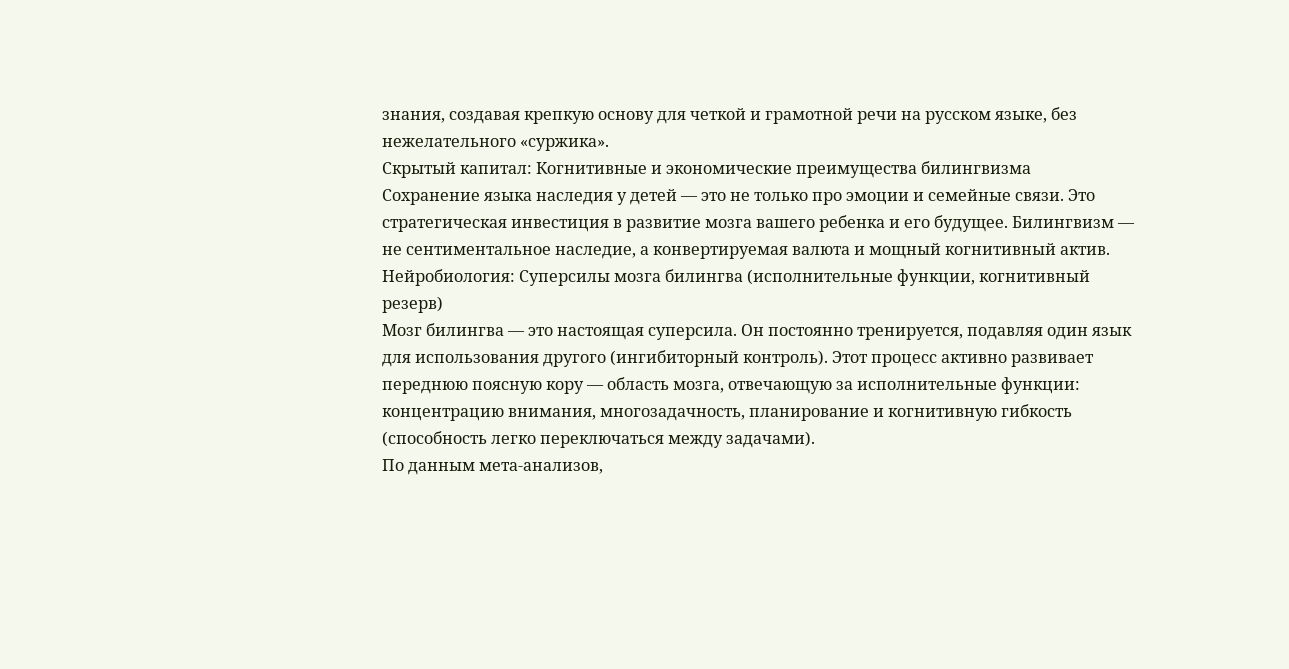знания, создавая крепкую основу для четкой и грамотной речи на русском языке, без нежелательного «суржика».
Скрытый капитал: Когнитивные и экономические преимущества билингвизма
Сохранение языка наследия у детей — это не только про эмоции и семейные связи. Это стратегическая инвестиция в развитие мозга вашего ребенка и его будущее. Билингвизм — не сентиментальное наследие, а конвертируемая валюта и мощный когнитивный актив.
Нейробиология: Суперсилы мозга билингва (исполнительные функции, когнитивный резерв)
Мозг билингва — это настоящая суперсила. Он постоянно тренируется, подавляя один язык для использования другого (ингибиторный контроль). Этот процесс активно развивает переднюю поясную кору — область мозга, отвечающую за исполнительные функции: концентрацию внимания, многозадачность, планирование и когнитивную гибкость (способность легко переключаться между задачами).
По данным мета-анализов,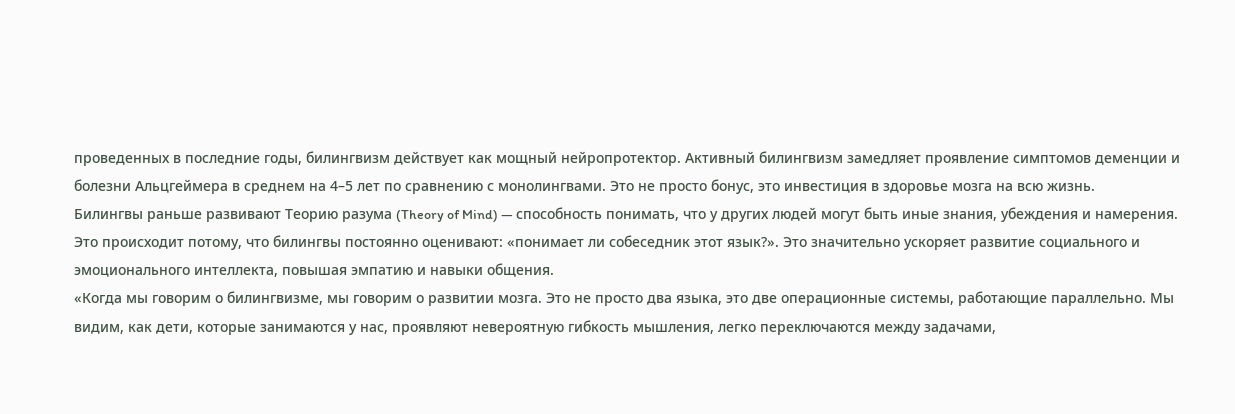проведенных в последние годы, билингвизм действует как мощный нейропротектор. Активный билингвизм замедляет проявление симптомов деменции и болезни Альцгеймера в среднем на 4–5 лет по сравнению с монолингвами. Это не просто бонус, это инвестиция в здоровье мозга на всю жизнь.
Билингвы раньше развивают Теорию разума (Theory of Mind) — способность понимать, что у других людей могут быть иные знания, убеждения и намерения. Это происходит потому, что билингвы постоянно оценивают: «понимает ли собеседник этот язык?». Это значительно ускоряет развитие социального и эмоционального интеллекта, повышая эмпатию и навыки общения.
«Когда мы говорим о билингвизме, мы говорим о развитии мозга. Это не просто два языка, это две операционные системы, работающие параллельно. Мы видим, как дети, которые занимаются у нас, проявляют невероятную гибкость мышления, легко переключаются между задачами,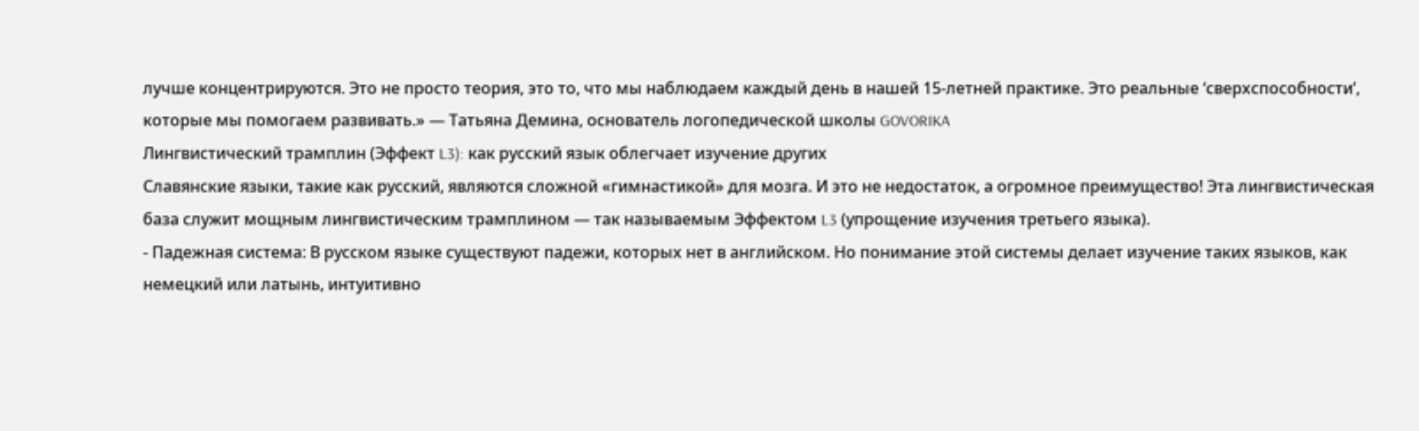лучше концентрируются. Это не просто теория, это то, что мы наблюдаем каждый день в нашей 15-летней практике. Это реальные ‘сверхспособности’, которые мы помогаем развивать.» — Татьяна Демина, основатель логопедической школы GOVORIKA
Лингвистический трамплин (Эффект L3): как русский язык облегчает изучение других
Славянские языки, такие как русский, являются сложной «гимнастикой» для мозга. И это не недостаток, а огромное преимущество! Эта лингвистическая база служит мощным лингвистическим трамплином — так называемым Эффектом L3 (упрощение изучения третьего языка).
- Падежная система: В русском языке существуют падежи, которых нет в английском. Но понимание этой системы делает изучение таких языков, как немецкий или латынь, интуитивно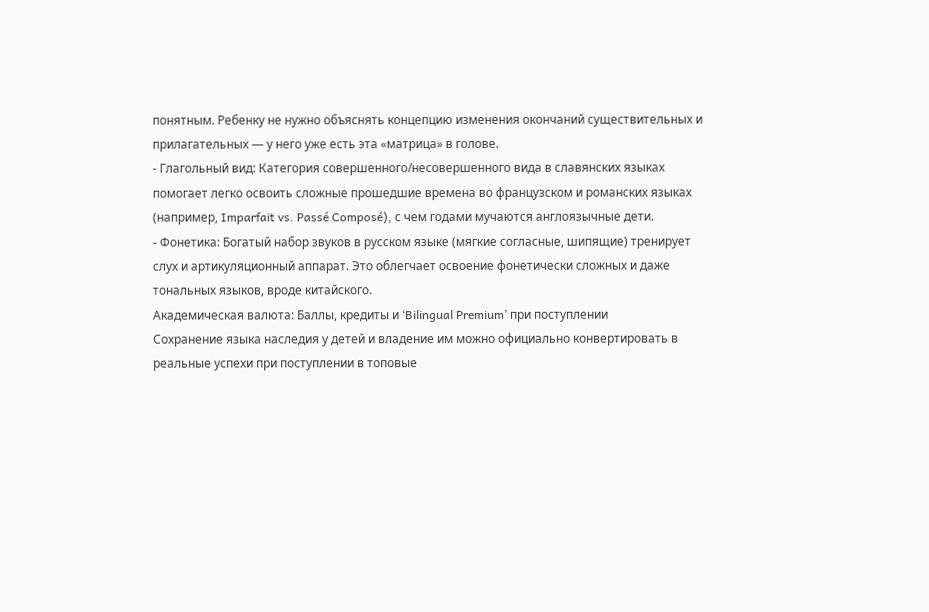понятным. Ребенку не нужно объяснять концепцию изменения окончаний существительных и прилагательных — у него уже есть эта «матрица» в голове.
- Глагольный вид: Категория совершенного/несовершенного вида в славянских языках помогает легко освоить сложные прошедшие времена во французском и романских языках (например, Imparfait vs. Passé Composé), с чем годами мучаются англоязычные дети.
- Фонетика: Богатый набор звуков в русском языке (мягкие согласные, шипящие) тренирует слух и артикуляционный аппарат. Это облегчает освоение фонетически сложных и даже тональных языков, вроде китайского.
Академическая валюта: Баллы, кредиты и ‘Bilingual Premium’ при поступлении
Сохранение языка наследия у детей и владение им можно официально конвертировать в реальные успехи при поступлении в топовые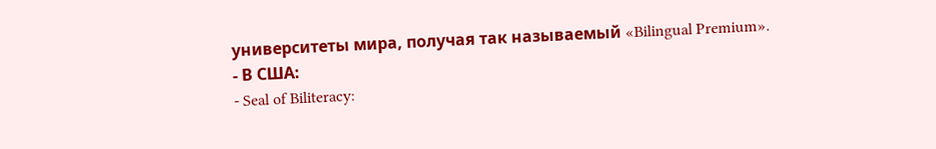университеты мира, получая так называемый «Bilingual Premium».
- В США:
- Seal of Biliteracy: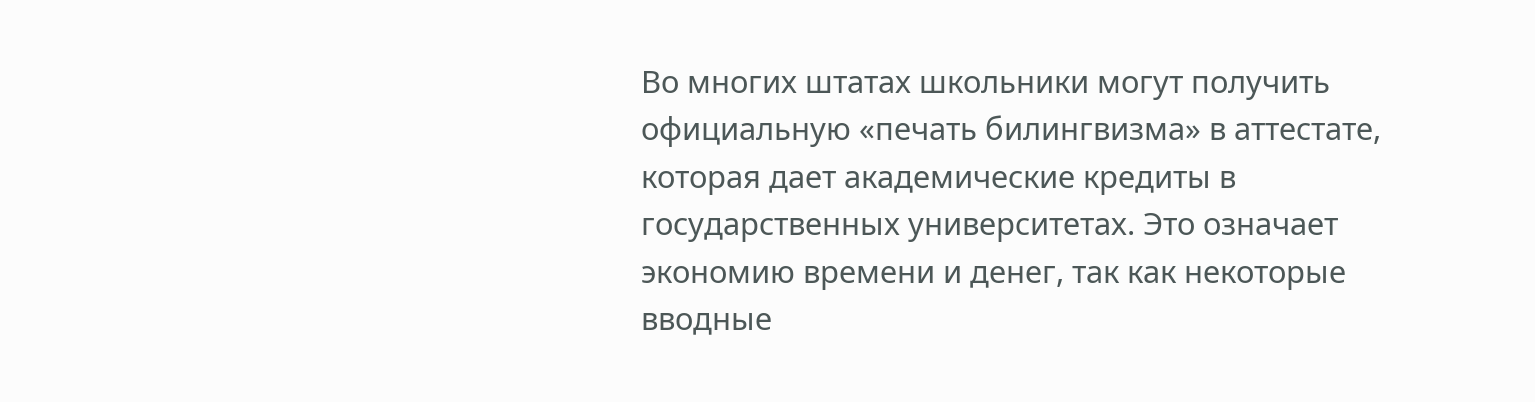Во многих штатах школьники могут получить официальную «печать билингвизма» в аттестате, которая дает академические кредиты в государственных университетах. Это означает экономию времени и денег, так как некоторые вводные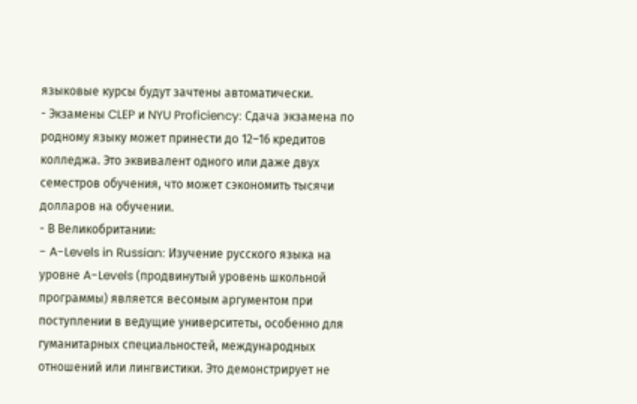языковые курсы будут зачтены автоматически.
- Экзамены CLEP и NYU Proficiency: Сдача экзамена по родному языку может принести до 12–16 кредитов колледжа. Это эквивалент одного или даже двух семестров обучения, что может сэкономить тысячи долларов на обучении.
- В Великобритании:
- A-Levels in Russian: Изучение русского языка на уровне A-Levels (продвинутый уровень школьной программы) является весомым аргументом при поступлении в ведущие университеты, особенно для гуманитарных специальностей, международных отношений или лингвистики. Это демонстрирует не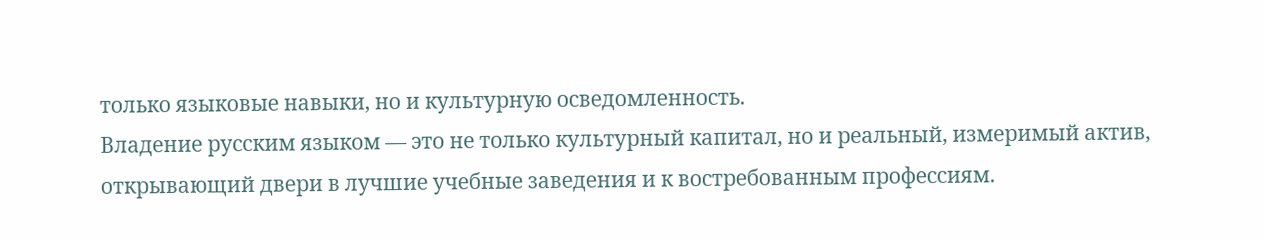только языковые навыки, но и культурную осведомленность.
Владение русским языком — это не только культурный капитал, но и реальный, измеримый актив, открывающий двери в лучшие учебные заведения и к востребованным профессиям.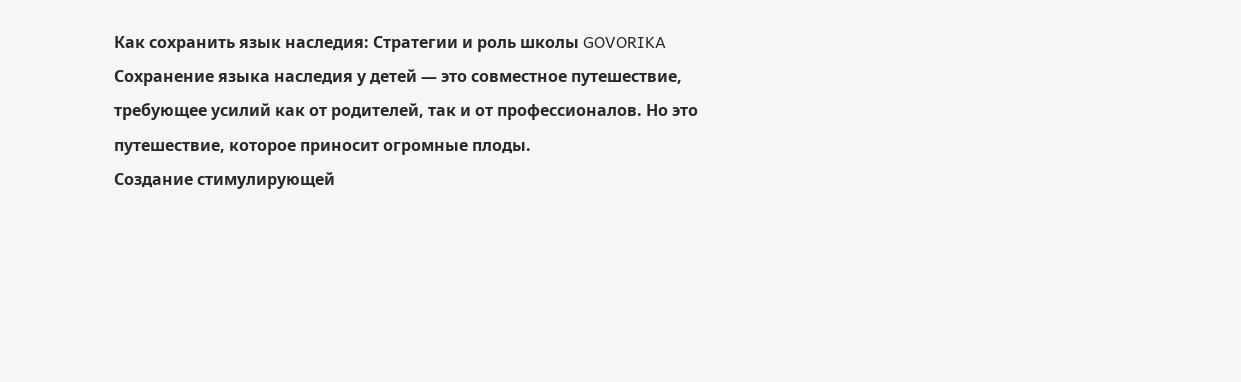Как сохранить язык наследия: Стратегии и роль школы GOVORIKA
Сохранение языка наследия у детей — это совместное путешествие, требующее усилий как от родителей, так и от профессионалов. Но это путешествие, которое приносит огромные плоды.
Создание стимулирующей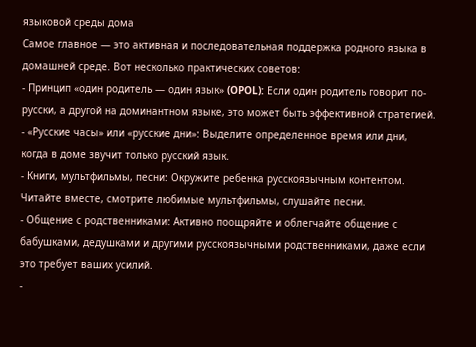языковой среды дома
Самое главное — это активная и последовательная поддержка родного языка в домашней среде. Вот несколько практических советов:
- Принцип «один родитель — один язык» (OPOL): Если один родитель говорит по-русски, а другой на доминантном языке, это может быть эффективной стратегией.
- «Русские часы» или «русские дни»: Выделите определенное время или дни, когда в доме звучит только русский язык.
- Книги, мультфильмы, песни: Окружите ребенка русскоязычным контентом. Читайте вместе, смотрите любимые мультфильмы, слушайте песни.
- Общение с родственниками: Активно поощряйте и облегчайте общение с бабушками, дедушками и другими русскоязычными родственниками, даже если это требует ваших усилий.
-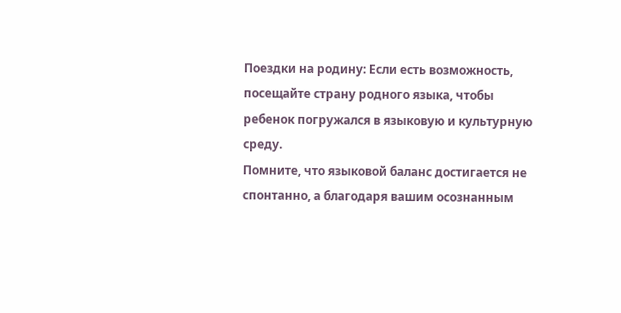Поездки на родину: Если есть возможность, посещайте страну родного языка, чтобы ребенок погружался в языковую и культурную среду.
Помните, что языковой баланс достигается не спонтанно, а благодаря вашим осознанным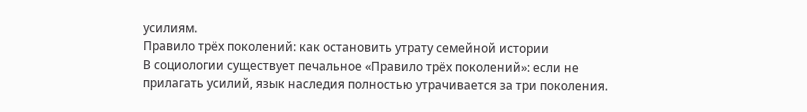усилиям.
Правило трёх поколений: как остановить утрату семейной истории
В социологии существует печальное «Правило трёх поколений»: если не прилагать усилий, язык наследия полностью утрачивается за три поколения.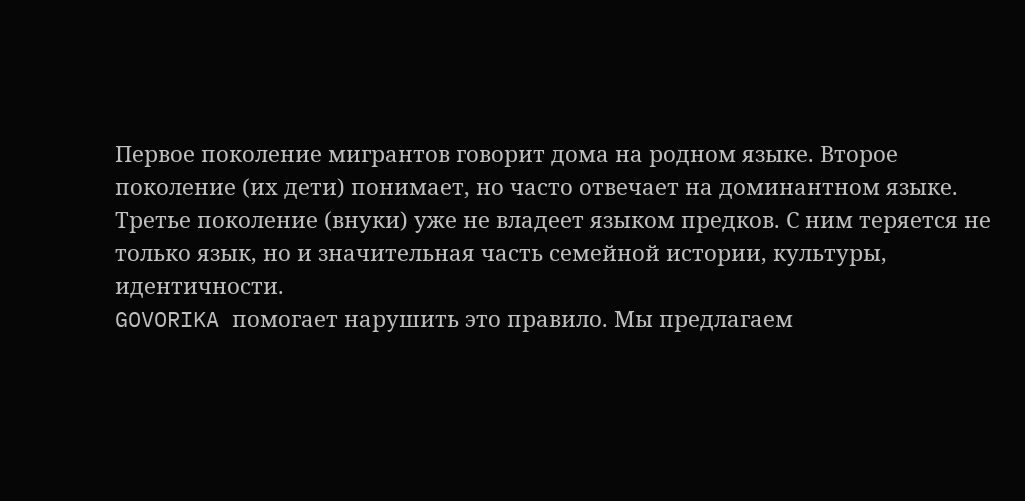Первое поколение мигрантов говорит дома на родном языке. Второе поколение (их дети) понимает, но часто отвечает на доминантном языке. Третье поколение (внуки) уже не владеет языком предков. С ним теряется не только язык, но и значительная часть семейной истории, культуры, идентичности.
GOVORIKA помогает нарушить это правило. Мы предлагаем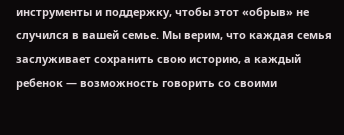инструменты и поддержку, чтобы этот «обрыв» не случился в вашей семье. Мы верим, что каждая семья заслуживает сохранить свою историю, а каждый ребенок — возможность говорить со своими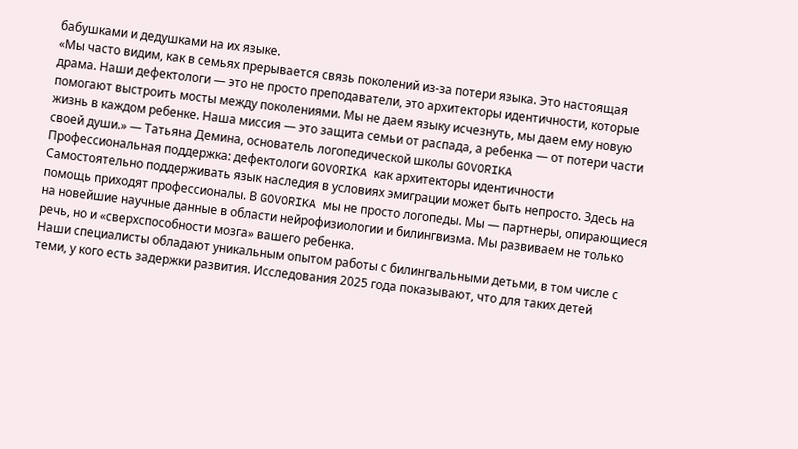бабушками и дедушками на их языке.
«Мы часто видим, как в семьях прерывается связь поколений из-за потери языка. Это настоящая драма. Наши дефектологи — это не просто преподаватели, это архитекторы идентичности, которые помогают выстроить мосты между поколениями. Мы не даем языку исчезнуть, мы даем ему новую жизнь в каждом ребенке. Наша миссия — это защита семьи от распада, а ребенка — от потери части своей души.» — Татьяна Демина, основатель логопедической школы GOVORIKA
Профессиональная поддержка: дефектологи GOVORIKA как архитекторы идентичности
Самостоятельно поддерживать язык наследия в условиях эмиграции может быть непросто. Здесь на помощь приходят профессионалы. В GOVORIKA мы не просто логопеды. Мы — партнеры, опирающиеся на новейшие научные данные в области нейрофизиологии и билингвизма. Мы развиваем не только речь, но и «сверхспособности мозга» вашего ребенка.
Наши специалисты обладают уникальным опытом работы с билингвальными детьми, в том числе с теми, у кого есть задержки развития. Исследования 2025 года показывают, что для таких детей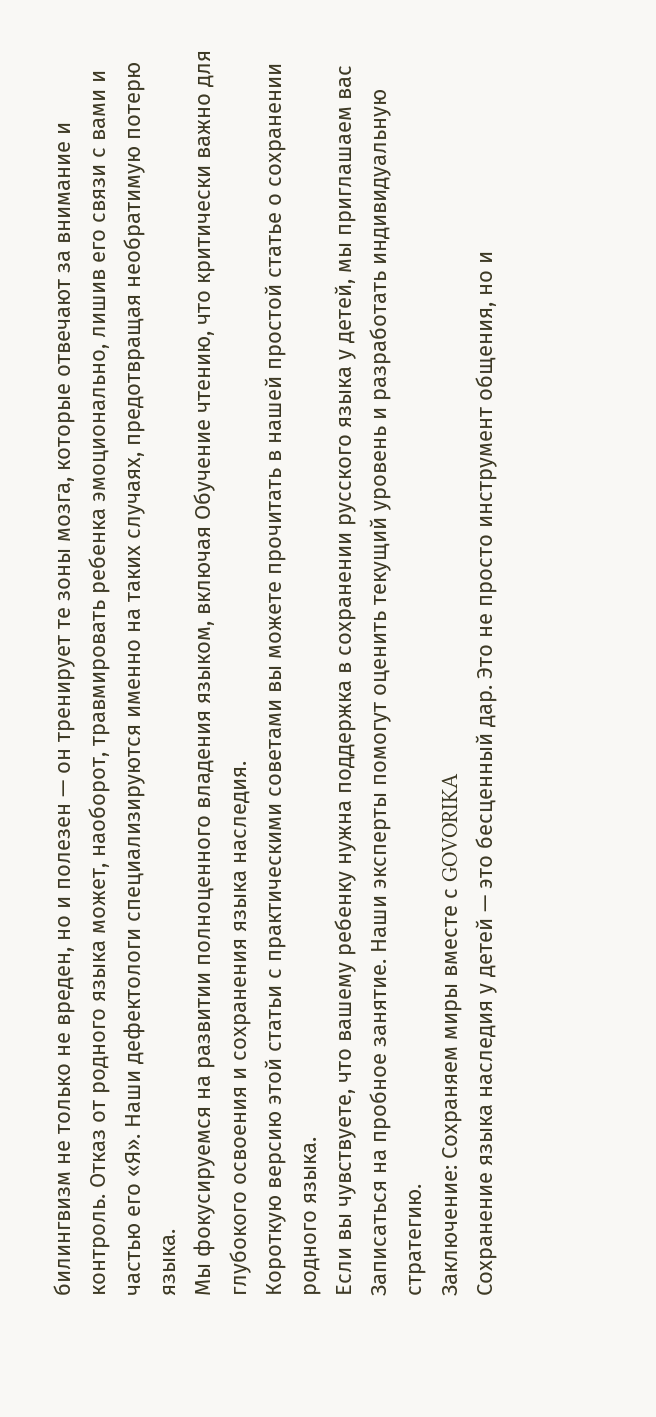билингвизм не только не вреден, но и полезен — он тренирует те зоны мозга, которые отвечают за внимание и контроль. Отказ от родного языка может, наоборот, травмировать ребенка эмоционально, лишив его связи с вами и частью его «Я». Наши дефектологи специализируются именно на таких случаях, предотвращая необратимую потерю языка.
Мы фокусируемся на развитии полноценного владения языком, включая Обучение чтению, что критически важно для глубокого освоения и сохранения языка наследия.
Короткую версию этой статьи с практическими советами вы можете прочитать в нашей простой статье о сохранении родного языка.
Если вы чувствуете, что вашему ребенку нужна поддержка в сохранении русского языка у детей, мы приглашаем вас Записаться на пробное занятие. Наши эксперты помогут оценить текущий уровень и разработать индивидуальную стратегию.
Заключение: Сохраняем миры вместе с GOVORIKA
Сохранение языка наследия у детей — это бесценный дар. Это не просто инструмент общения, но и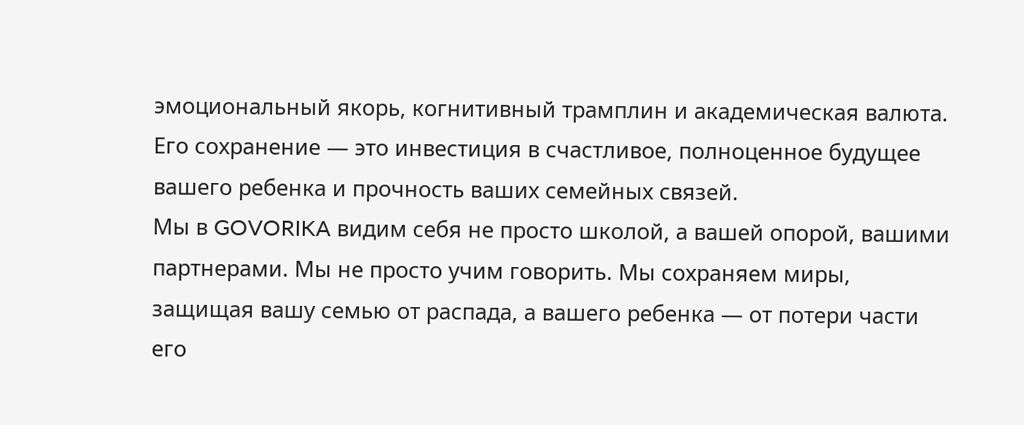эмоциональный якорь, когнитивный трамплин и академическая валюта. Его сохранение — это инвестиция в счастливое, полноценное будущее вашего ребенка и прочность ваших семейных связей.
Мы в GOVORIKA видим себя не просто школой, а вашей опорой, вашими партнерами. Мы не просто учим говорить. Мы сохраняем миры, защищая вашу семью от распада, а вашего ребенка — от потери части его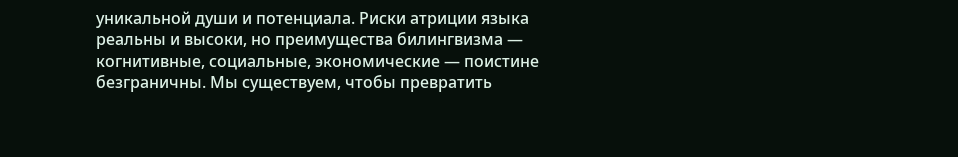уникальной души и потенциала. Риски атриции языка реальны и высоки, но преимущества билингвизма — когнитивные, социальные, экономические — поистине безграничны. Мы существуем, чтобы превратить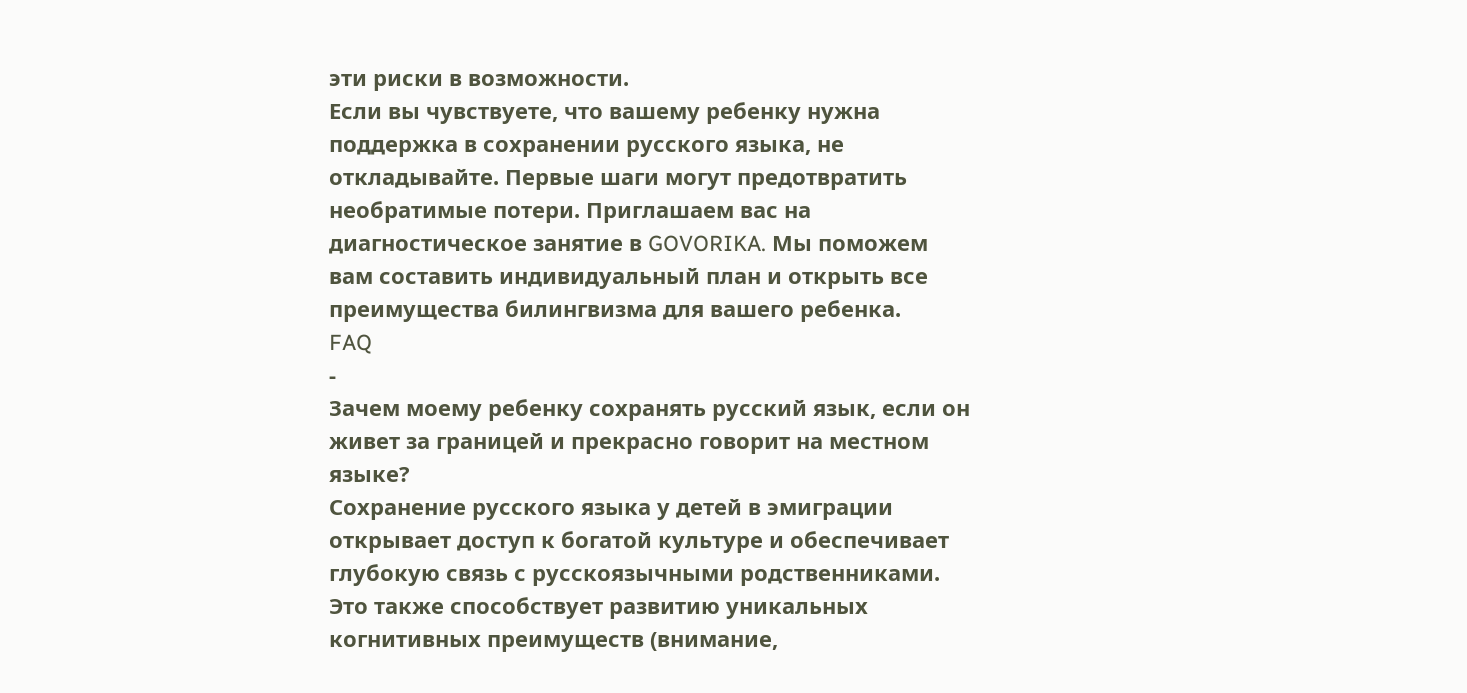эти риски в возможности.
Если вы чувствуете, что вашему ребенку нужна поддержка в сохранении русского языка, не откладывайте. Первые шаги могут предотвратить необратимые потери. Приглашаем вас на диагностическое занятие в GOVORIKA. Мы поможем вам составить индивидуальный план и открыть все преимущества билингвизма для вашего ребенка.
FAQ
-
Зачем моему ребенку сохранять русский язык, если он живет за границей и прекрасно говорит на местном языке?
Сохранение русского языка у детей в эмиграции открывает доступ к богатой культуре и обеспечивает глубокую связь с русскоязычными родственниками. Это также способствует развитию уникальных когнитивных преимуществ (внимание,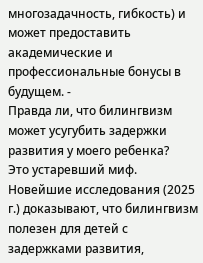многозадачность, гибкость) и может предоставить академические и профессиональные бонусы в будущем. -
Правда ли, что билингвизм может усугубить задержки развития у моего ребенка?
Это устаревший миф. Новейшие исследования (2025 г.) доказывают, что билингвизм полезен для детей с задержками развития,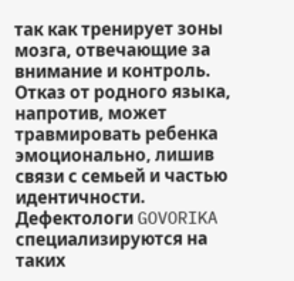так как тренирует зоны мозга, отвечающие за внимание и контроль. Отказ от родного языка, напротив, может травмировать ребенка эмоционально, лишив связи с семьей и частью идентичности. Дефектологи GOVORIKA специализируются на таких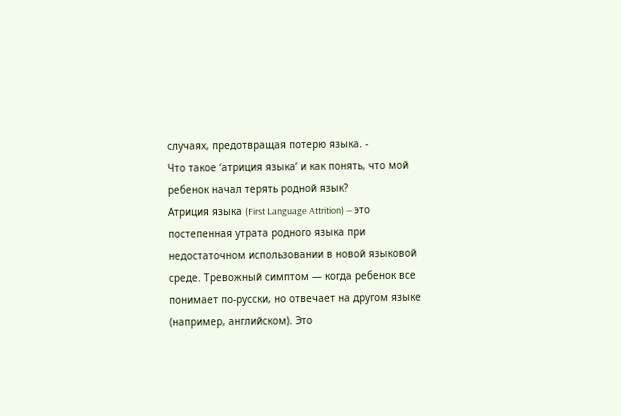случаях, предотвращая потерю языка. -
Что такое ‘атриция языка’ и как понять, что мой ребенок начал терять родной язык?
Атриция языка (First Language Attrition) — это постепенная утрата родного языка при недостаточном использовании в новой языковой среде. Тревожный симптом — когда ребенок все понимает по-русски, но отвечает на другом языке (например, английском). Это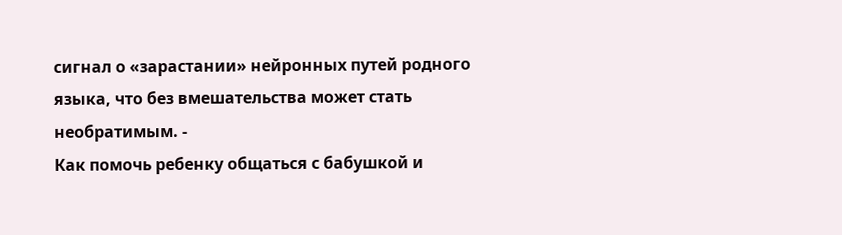сигнал о «зарастании» нейронных путей родного языка, что без вмешательства может стать необратимым. -
Как помочь ребенку общаться с бабушкой и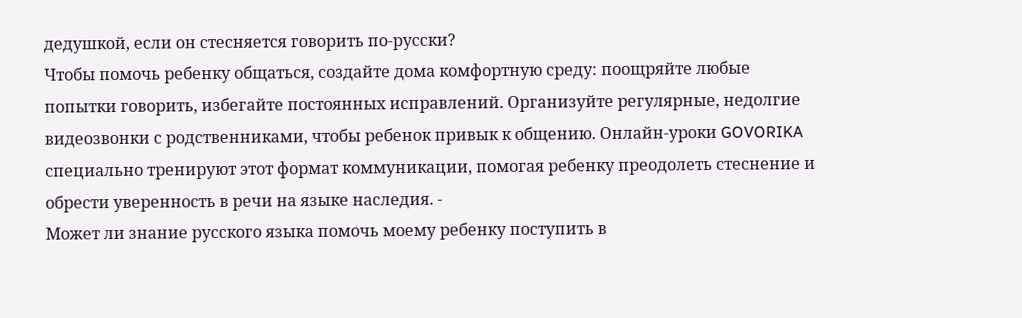дедушкой, если он стесняется говорить по-русски?
Чтобы помочь ребенку общаться, создайте дома комфортную среду: поощряйте любые попытки говорить, избегайте постоянных исправлений. Организуйте регулярные, недолгие видеозвонки с родственниками, чтобы ребенок привык к общению. Онлайн-уроки GOVORIKA специально тренируют этот формат коммуникации, помогая ребенку преодолеть стеснение и обрести уверенность в речи на языке наследия. -
Может ли знание русского языка помочь моему ребенку поступить в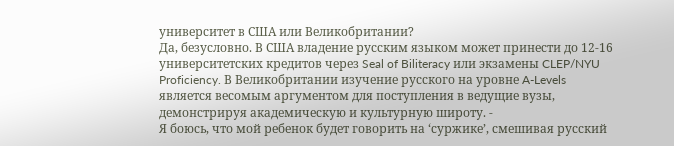университет в США или Великобритании?
Да, безусловно. В США владение русским языком может принести до 12-16 университетских кредитов через Seal of Biliteracy или экзамены CLEP/NYU Proficiency. В Великобритании изучение русского на уровне A-Levels является весомым аргументом для поступления в ведущие вузы, демонстрируя академическую и культурную широту. -
Я боюсь, что мой ребенок будет говорить на ‘суржике’, смешивая русский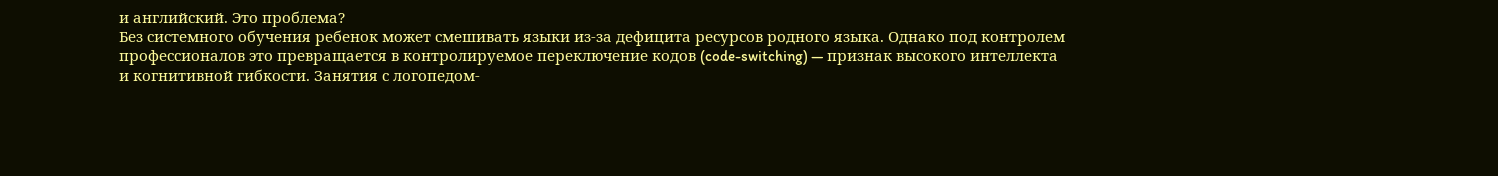и английский. Это проблема?
Без системного обучения ребенок может смешивать языки из-за дефицита ресурсов родного языка. Однако под контролем профессионалов это превращается в контролируемое переключение кодов (code-switching) — признак высокого интеллекта и когнитивной гибкости. Занятия с логопедом-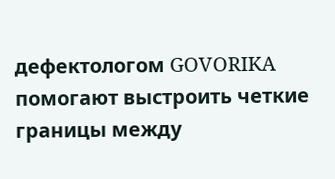дефектологом GOVORIKA помогают выстроить четкие границы между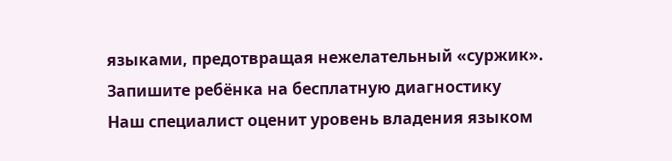языками, предотвращая нежелательный «суржик».
Запишите ребёнка на бесплатную диагностику
Наш специалист оценит уровень владения языком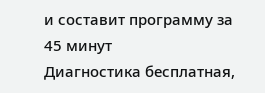и составит программу за 45 минут
Диагностика бесплатная,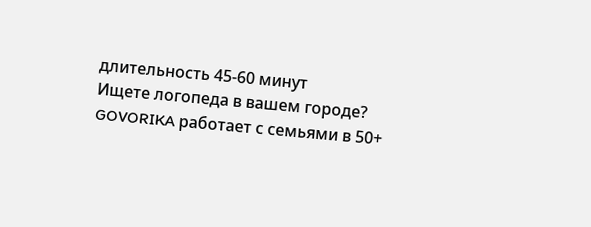длительность 45-60 минут
Ищете логопеда в вашем городе?
GOVORIKA работает с семьями в 50+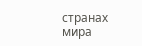странах мира